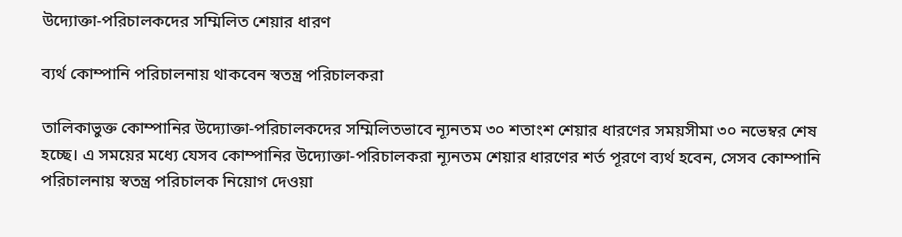উদ্যোক্তা-পরিচালকদের সম্মিলিত শেয়ার ধারণ

ব্যর্থ কোম্পানি পরিচালনায় থাকবেন স্বতন্ত্র পরিচালকরা

তালিকাভুক্ত কোম্পানির উদ্যোক্তা-পরিচালকদের সম্মিলিতভাবে ন্যূনতম ৩০ শতাংশ শেয়ার ধারণের সময়সীমা ৩০ নভেম্বর শেষ হচ্ছে। এ সময়ের মধ্যে যেসব কোম্পানির উদ্যোক্তা-পরিচালকরা ন্যূনতম শেয়ার ধারণের শর্ত পূরণে ব্যর্থ হবেন, সেসব কোম্পানি পরিচালনায় স্বতন্ত্র পরিচালক নিয়োগ দেওয়া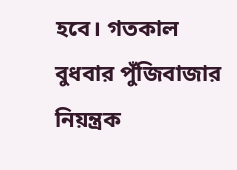হবে। গতকাল বুধবার পুঁজিবাজার নিয়ন্ত্রক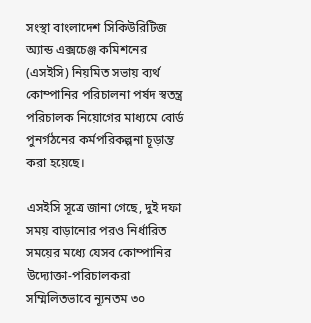সংস্থা বাংলাদেশ সিকিউরিটিজ অ্যান্ড এক্সচেঞ্জ কমিশনের (এসইসি) নিয়মিত সভায় ব্যর্থ কোম্পানির পরিচালনা পর্ষদ স্বতন্ত্র পরিচালক নিয়োগের মাধ্যমে বোর্ড পুনর্গঠনের কর্মপরিকল্পনা চূড়ান্ত করা হয়েছে।

এসইসি সূত্রে জানা গেছে, দুই দফা সময় বাড়ানোর পরও নির্ধারিত সময়ের মধ্যে যেসব কোম্পানির উদ্যোক্তা-পরিচালকরা সম্মিলিতভাবে ন্যূনতম ৩০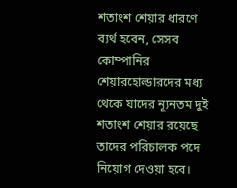শতাংশ শেয়ার ধারণে ব্যর্থ হবেন, সেসব কোম্পানির শেয়ারহোল্ডারদের মধ্য থেকে যাদের ন্যূনতম দুই শতাংশ শেয়ার রয়েছে তাদের পরিচালক পদে নিয়োগ দেওয়া হবে।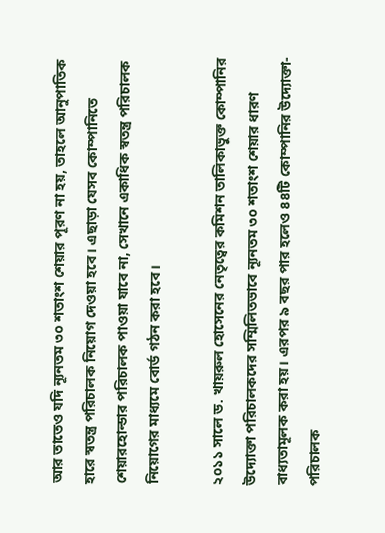আর তাতেও যদি ন্যূনতম ৩০ শতাংশ শেয়ার পূরণ না হয়, তাহলে আনুপাতিক হারে স্বতন্ত্র পরিচালক নিয়োগ দেওয়া হবে। এছাড়া যেসব কোম্পানিতে শেয়ারহোল্ডার পরিচালক পাওয়া যাবে না, সেখানে একাধিক স্বতন্ত্র পরিচালক নিয়োগের মাধ্যমে বোর্ড গঠন করা হবে।

২০১১ সালে ড. খায়রুল হোসেনের নেতৃত্বের কমিশন তালিকাভুক্ত কোম্পানির উদ্যোক্তা পরিচালকদের সম্মিলিতভাবে ন্যূনতম ৩০ শতাংশ শেয়ার ধারণ বাধ্যতামূলক করা হয়। এরপর ৯ বছর পার হলেও ৪৪টি কোম্পানির উদ্যোক্তা-পরিচালক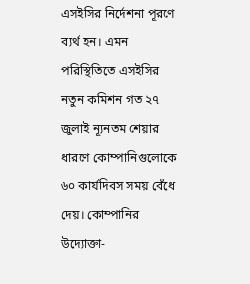এসইসির নির্দেশনা পূরণে ব্যর্থ হন। এমন পরিস্থিতিতে এসইসির নতুন কমিশন গত ২৭ জুলাই ন্যূনতম শেয়ার ধারণে কোম্পানিগুলোকে ৬০ কার্যদিবস সময় বেঁধে দেয়। কোম্পানির উদ্যোক্তা-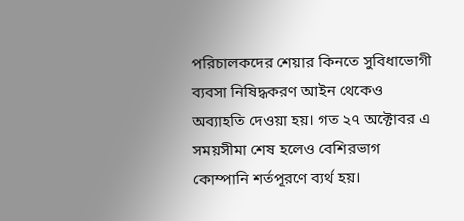পরিচালকদের শেয়ার কিনতে সুবিধাভোগী ব্যবসা নিষিদ্ধকরণ আইন থেকেও অব্যাহতি দেওয়া হয়। গত ২৭ অক্টোবর এ সময়সীমা শেষ হলেও বেশিরভাগ কোম্পানি শর্তপূরণে ব্যর্থ হয়।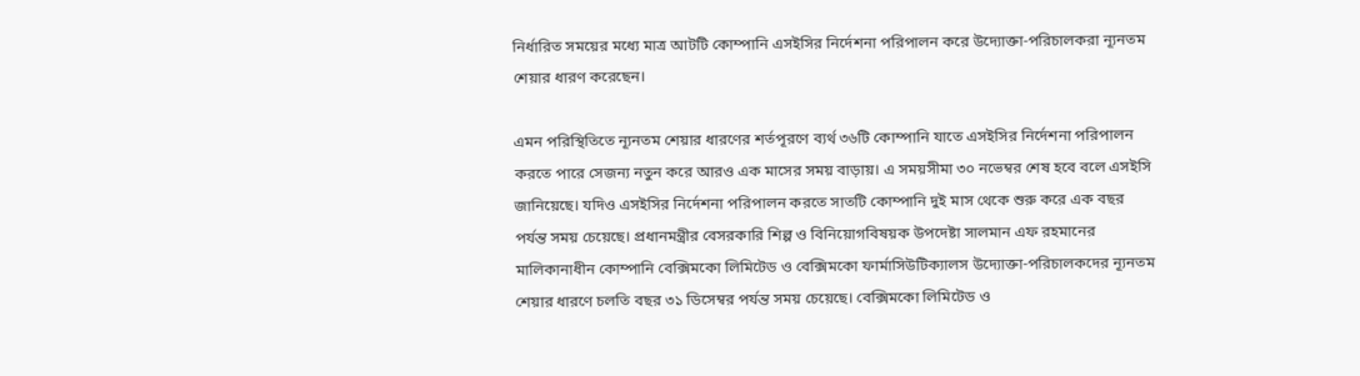নির্ধারিত সময়ের মধ্যে মাত্র আটটি কোম্পানি এসইসির নির্দেশনা পরিপালন করে উদ্যোক্তা-পরিচালকরা ন্যূনতম শেয়ার ধারণ করেছেন।

এমন পরিস্থিতিতে ন্যূনতম শেয়ার ধারণের শর্তপূরণে ব্যর্থ ৩৬টি কোম্পানি যাতে এসইসির নির্দেশনা পরিপালন করতে পারে সেজন্য নতুন করে আরও এক মাসের সময় বাড়ায়। এ সময়সীমা ৩০ নভেম্বর শেষ হবে বলে এসইসি জানিয়েছে। যদিও এসইসির নির্দেশনা পরিপালন করতে সাতটি কোম্পানি দুই মাস থেকে শুরু করে এক বছর পর্যন্ত সময় চেয়েছে। প্রধানমন্ত্রীর বেসরকারি শিল্প ও বিনিয়োগবিষয়ক উপদেষ্টা সালমান এফ রহমানের মালিকানাধীন কোম্পানি বেক্সিমকো লিমিটেড ও বেক্সিমকো ফার্মাসিউটিক্যালস উদ্যোক্তা-পরিচালকদের ন্যূনতম শেয়ার ধারণে চলতি বছর ৩১ ডিসেম্বর পর্যন্ত সময় চেয়েছে। বেক্সিমকো লিমিটেড ও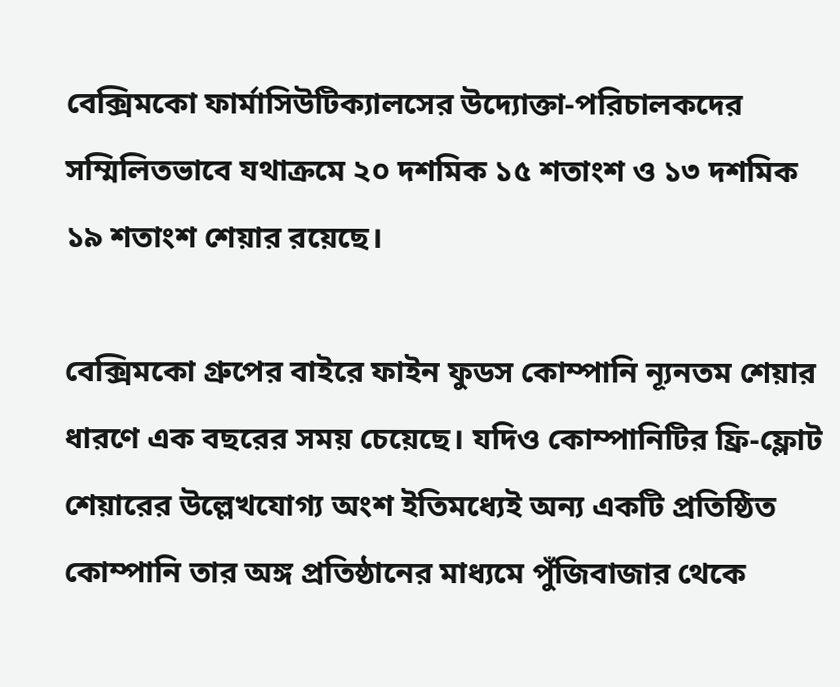বেক্সিমকো ফার্মাসিউটিক্যালসের উদ্যোক্তা-পরিচালকদের সম্মিলিতভাবে যথাক্রমে ২০ দশমিক ১৫ শতাংশ ও ১৩ দশমিক ১৯ শতাংশ শেয়ার রয়েছে।

বেক্সিমকো গ্রুপের বাইরে ফাইন ফুডস কোম্পানি ন্যূনতম শেয়ার ধারণে এক বছরের সময় চেয়েছে। যদিও কোম্পানিটির ফ্রি-ফ্লোট শেয়ারের উল্লেখযোগ্য অংশ ইতিমধ্যেই অন্য একটি প্রতিষ্ঠিত কোম্পানি তার অঙ্গ প্রতিষ্ঠানের মাধ্যমে পুঁজিবাজার থেকে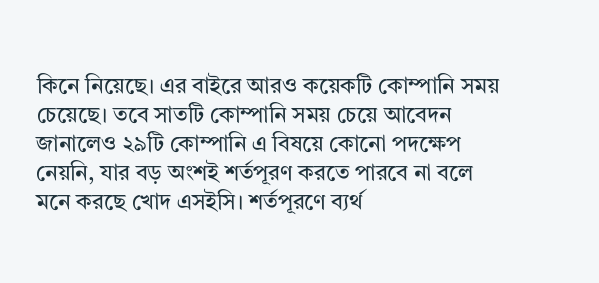কিনে নিয়েছে। এর বাইরে আরও কয়েকটি কোম্পানি সময় চেয়েছে। তবে সাতটি কোম্পানি সময় চেয়ে আবেদন জানালেও ২৯টি কোম্পানি এ বিষয়ে কোনো পদক্ষেপ নেয়নি, যার বড় অংশই শর্তপূরণ করতে পারবে না বলে মনে করছে খোদ এসইসি। শর্তপূরণে ব্যর্থ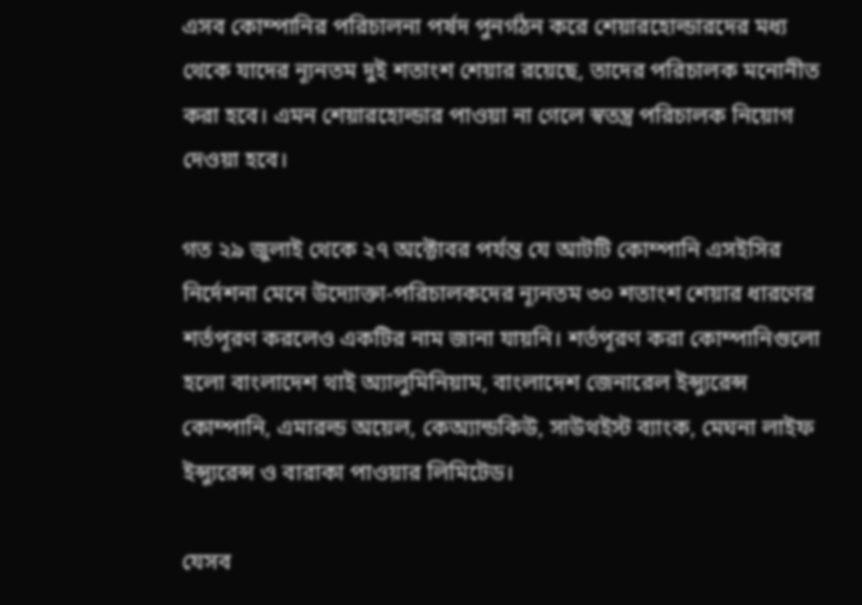এসব কোম্পানির পরিচালনা পর্ষদ পুনর্গঠন করে শেয়ারহোল্ডারদের মধ্য থেকে যাদের ন্যূনতম দুই শতাংশ শেয়ার রয়েছে, তাদের পরিচালক মনোনীত করা হবে। এমন শেয়ারহোল্ডার পাওয়া না গেলে স্বতন্ত্র পরিচালক নিয়োগ দেওয়া হবে।

গত ২৯ জুলাই থেকে ২৭ অক্টোবর পর্যন্ত যে আটটি কোম্পানি এসইসির নির্দেশনা মেনে উদ্যোক্তা-পরিচালকদের ন্যূনতম ৩০ শতাংশ শেয়ার ধারণের শর্তপূরণ করলেও একটির নাম জানা যায়নি। শর্তপূরণ করা কোম্পানিগুলো হলো বাংলাদেশ থাই অ্যালুমিনিয়াম, বাংলাদেশ জেনারেল ইন্স্যুরেন্স কোম্পানি, এমারল্ড অয়েল, কেঅ্যান্ডকিউ, সাউথইস্ট ব্যাংক, মেঘনা লাইফ ইন্স্যুরেন্স ও বারাকা পাওয়ার লিমিটেড।

যেসব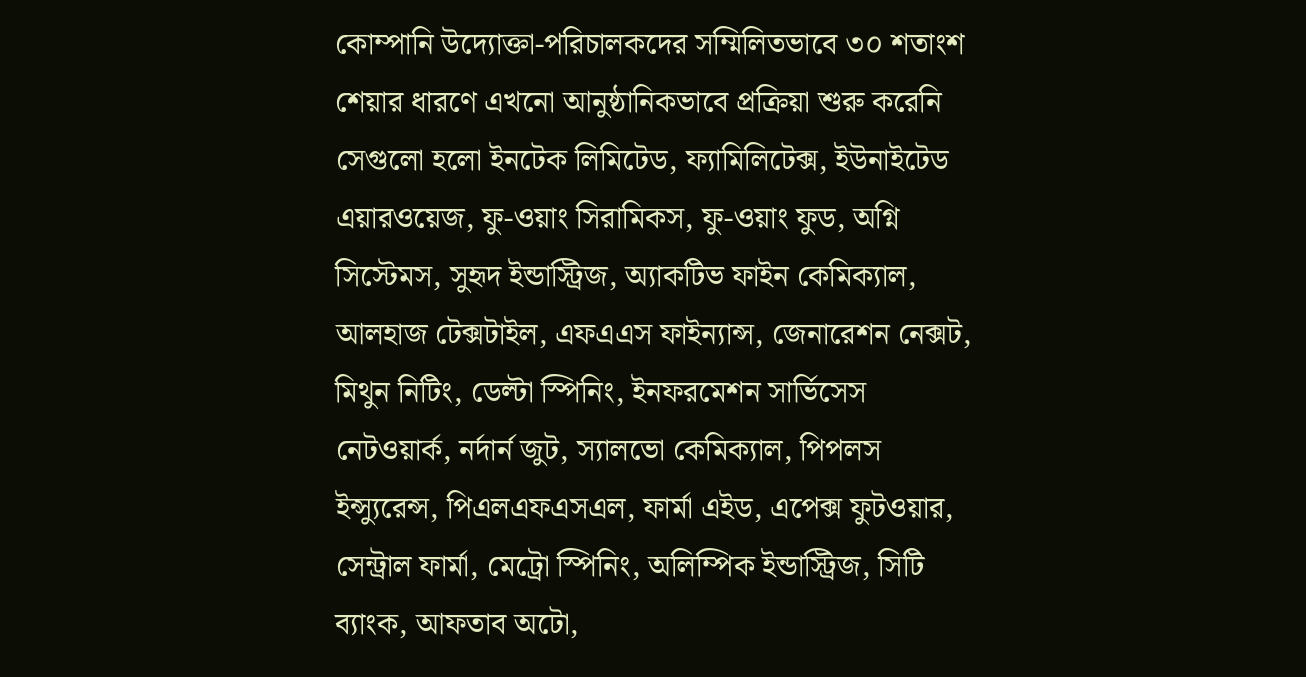কোম্পানি উদ্যোক্তা-পরিচালকদের সম্মিলিতভাবে ৩০ শতাংশ শেয়ার ধারণে এখনো আনুষ্ঠানিকভাবে প্রক্রিয়া শুরু করেনি সেগুলো হলো ইনটেক লিমিটেড, ফ্যামিলিটেক্স, ইউনাইটেড এয়ারওয়েজ, ফু-ওয়াং সিরামিকস, ফু-ওয়াং ফুড, অগ্নি সিস্টেমস, সুহৃদ ইন্ডাস্ট্রিজ, অ্যাকটিভ ফাইন কেমিক্যাল, আলহাজ টেক্সটাইল, এফএএস ফাইন্যান্স, জেনারেশন নেক্সট, মিথুন নিটিং, ডেল্টা স্পিনিং, ইনফরমেশন সার্ভিসেস নেটওয়ার্ক, নর্দার্ন জুট, স্যালভো কেমিক্যাল, পিপলস ইন্স্যুরেন্স, পিএলএফএসএল, ফার্মা এইড, এপেক্স ফুটওয়ার, সেন্ট্রাল ফার্মা, মেট্রো স্পিনিং, অলিম্পিক ইন্ডাস্ট্রিজ, সিটি ব্যাংক, আফতাব অটো,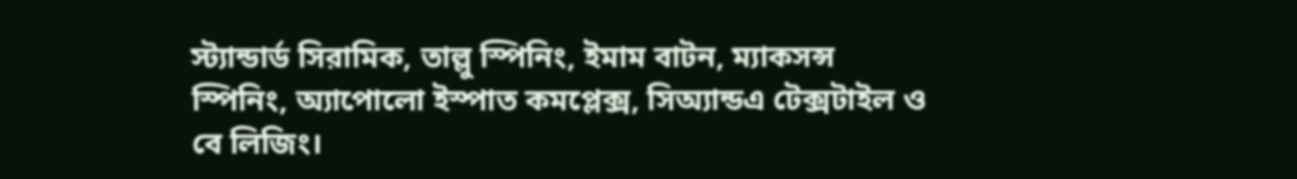স্ট্যান্ডার্ড সিরামিক, তাল্লু স্পিনিং, ইমাম বাটন, ম্যাকসন্স স্পিনিং, অ্যাপোলো ইস্পাত কমপ্লেক্স, সিঅ্যান্ডএ টেক্সটাইল ও বে লিজিং।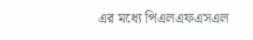এর মধ্যে পিএলএফএসএল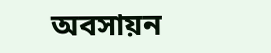অবসায়ন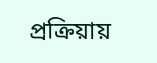প্রক্রিয়ায়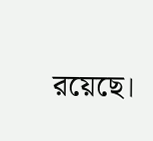রয়েছে।